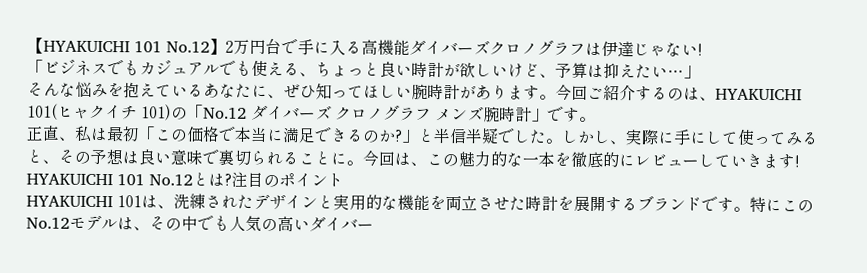【HYAKUICHI 101 No.12】2万円台で手に入る高機能ダイバーズクロノグラフは伊達じゃない!
「ビジネスでもカジュアルでも使える、ちょっと良い時計が欲しいけど、予算は抑えたい…」
そんな悩みを抱えているあなたに、ぜひ知ってほしい腕時計があります。今回ご紹介するのは、HYAKUICHI 101(ヒャクイチ 101)の「No.12 ダイバーズ クロノグラフ メンズ腕時計」です。
正直、私は最初「この価格で本当に満足できるのか?」と半信半疑でした。しかし、実際に手にして使ってみると、その予想は良い意味で裏切られることに。今回は、この魅力的な一本を徹底的にレビューしていきます!
HYAKUICHI 101 No.12とは?注目のポイント
HYAKUICHI 101は、洗練されたデザインと実用的な機能を両立させた時計を展開するブランドです。特にこのNo.12モデルは、その中でも人気の高いダイバー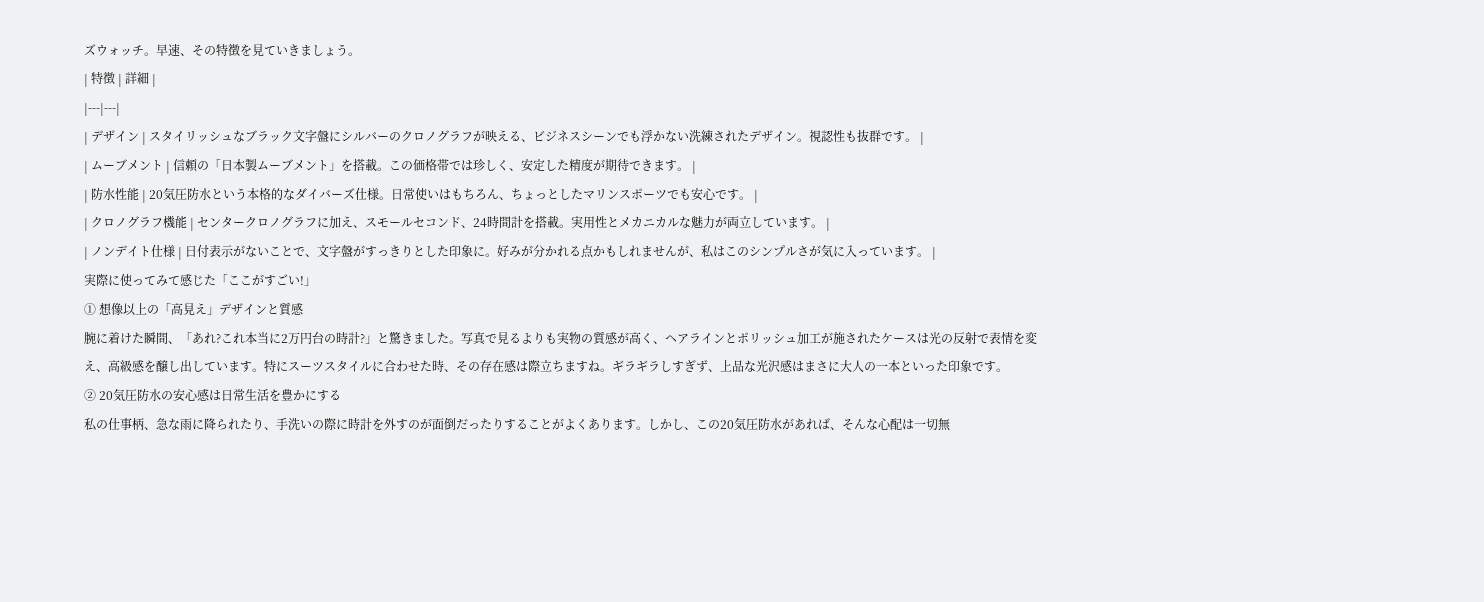ズウォッチ。早速、その特徴を見ていきましょう。
| 特徴 | 詳細 |
|---|---|
| デザイン | スタイリッシュなブラック文字盤にシルバーのクロノグラフが映える、ビジネスシーンでも浮かない洗練されたデザイン。視認性も抜群です。 |
| ムーブメント | 信頼の「日本製ムーブメント」を搭載。この価格帯では珍しく、安定した精度が期待できます。 |
| 防水性能 | 20気圧防水という本格的なダイバーズ仕様。日常使いはもちろん、ちょっとしたマリンスポーツでも安心です。 |
| クロノグラフ機能 | センタークロノグラフに加え、スモールセコンド、24時間計を搭載。実用性とメカニカルな魅力が両立しています。 |
| ノンデイト仕様 | 日付表示がないことで、文字盤がすっきりとした印象に。好みが分かれる点かもしれませんが、私はこのシンプルさが気に入っています。 |
実際に使ってみて感じた「ここがすごい!」
① 想像以上の「高見え」デザインと質感
腕に着けた瞬間、「あれ?これ本当に2万円台の時計?」と驚きました。写真で見るよりも実物の質感が高く、ヘアラインとポリッシュ加工が施されたケースは光の反射で表情を変え、高級感を醸し出しています。特にスーツスタイルに合わせた時、その存在感は際立ちますね。ギラギラしすぎず、上品な光沢感はまさに大人の一本といった印象です。
② 20気圧防水の安心感は日常生活を豊かにする
私の仕事柄、急な雨に降られたり、手洗いの際に時計を外すのが面倒だったりすることがよくあります。しかし、この20気圧防水があれば、そんな心配は一切無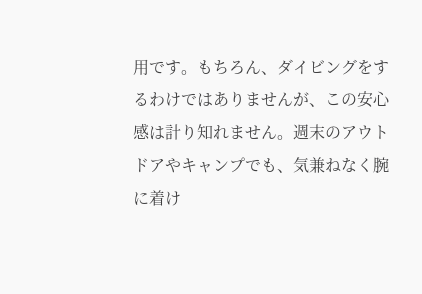用です。もちろん、ダイビングをするわけではありませんが、この安心感は計り知れません。週末のアウトドアやキャンプでも、気兼ねなく腕に着け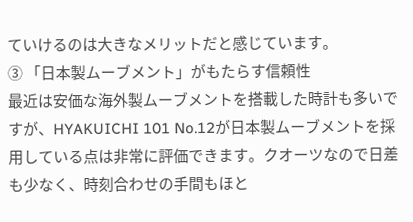ていけるのは大きなメリットだと感じています。
③ 「日本製ムーブメント」がもたらす信頼性
最近は安価な海外製ムーブメントを搭載した時計も多いですが、HYAKUICHI 101 No.12が日本製ムーブメントを採用している点は非常に評価できます。クオーツなので日差も少なく、時刻合わせの手間もほと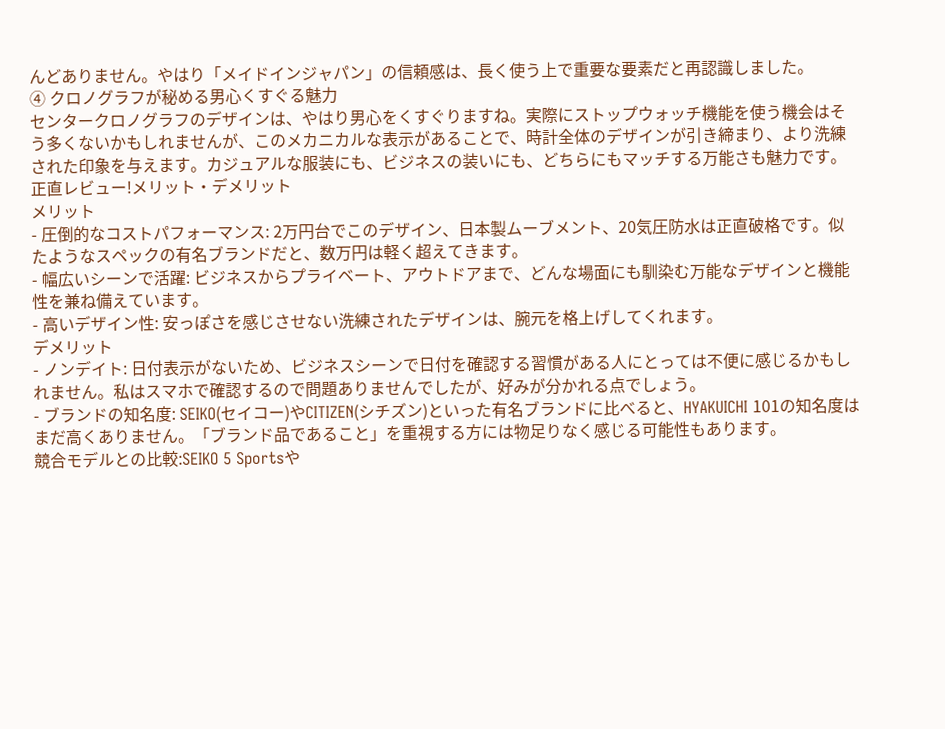んどありません。やはり「メイドインジャパン」の信頼感は、長く使う上で重要な要素だと再認識しました。
④ クロノグラフが秘める男心くすぐる魅力
センタークロノグラフのデザインは、やはり男心をくすぐりますね。実際にストップウォッチ機能を使う機会はそう多くないかもしれませんが、このメカニカルな表示があることで、時計全体のデザインが引き締まり、より洗練された印象を与えます。カジュアルな服装にも、ビジネスの装いにも、どちらにもマッチする万能さも魅力です。
正直レビュー!メリット・デメリット
メリット
- 圧倒的なコストパフォーマンス: 2万円台でこのデザイン、日本製ムーブメント、20気圧防水は正直破格です。似たようなスペックの有名ブランドだと、数万円は軽く超えてきます。
- 幅広いシーンで活躍: ビジネスからプライベート、アウトドアまで、どんな場面にも馴染む万能なデザインと機能性を兼ね備えています。
- 高いデザイン性: 安っぽさを感じさせない洗練されたデザインは、腕元を格上げしてくれます。
デメリット
- ノンデイト: 日付表示がないため、ビジネスシーンで日付を確認する習慣がある人にとっては不便に感じるかもしれません。私はスマホで確認するので問題ありませんでしたが、好みが分かれる点でしょう。
- ブランドの知名度: SEIKO(セイコー)やCITIZEN(シチズン)といった有名ブランドに比べると、HYAKUICHI 101の知名度はまだ高くありません。「ブランド品であること」を重視する方には物足りなく感じる可能性もあります。
競合モデルとの比較:SEIKO 5 Sportsや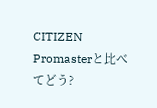CITIZEN Promasterと比べてどう?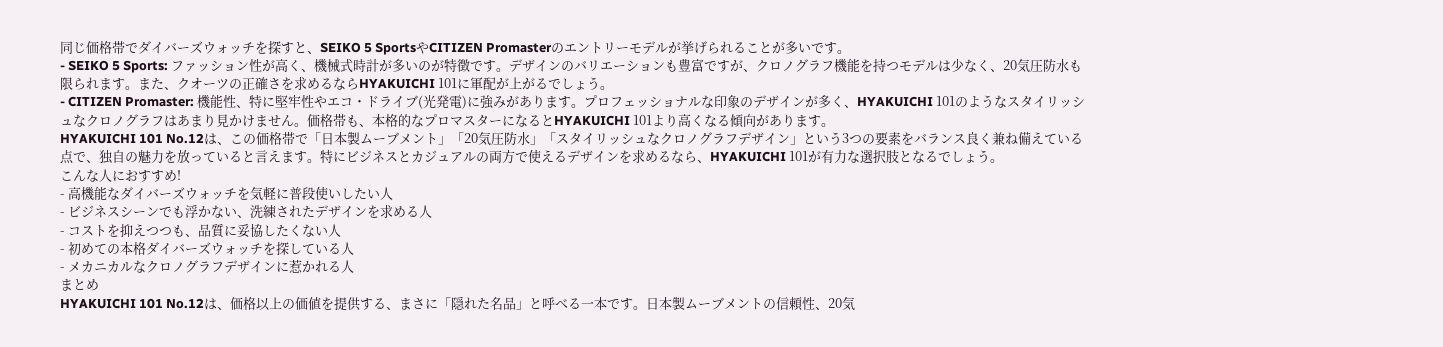同じ価格帯でダイバーズウォッチを探すと、SEIKO 5 SportsやCITIZEN Promasterのエントリーモデルが挙げられることが多いです。
- SEIKO 5 Sports: ファッション性が高く、機械式時計が多いのが特徴です。デザインのバリエーションも豊富ですが、クロノグラフ機能を持つモデルは少なく、20気圧防水も限られます。また、クオーツの正確さを求めるならHYAKUICHI 101に軍配が上がるでしょう。
- CITIZEN Promaster: 機能性、特に堅牢性やエコ・ドライブ(光発電)に強みがあります。プロフェッショナルな印象のデザインが多く、HYAKUICHI 101のようなスタイリッシュなクロノグラフはあまり見かけません。価格帯も、本格的なプロマスターになるとHYAKUICHI 101より高くなる傾向があります。
HYAKUICHI 101 No.12は、この価格帯で「日本製ムーブメント」「20気圧防水」「スタイリッシュなクロノグラフデザイン」という3つの要素をバランス良く兼ね備えている点で、独自の魅力を放っていると言えます。特にビジネスとカジュアルの両方で使えるデザインを求めるなら、HYAKUICHI 101が有力な選択肢となるでしょう。
こんな人におすすめ!
- 高機能なダイバーズウォッチを気軽に普段使いしたい人
- ビジネスシーンでも浮かない、洗練されたデザインを求める人
- コストを抑えつつも、品質に妥協したくない人
- 初めての本格ダイバーズウォッチを探している人
- メカニカルなクロノグラフデザインに惹かれる人
まとめ
HYAKUICHI 101 No.12は、価格以上の価値を提供する、まさに「隠れた名品」と呼べる一本です。日本製ムーブメントの信頼性、20気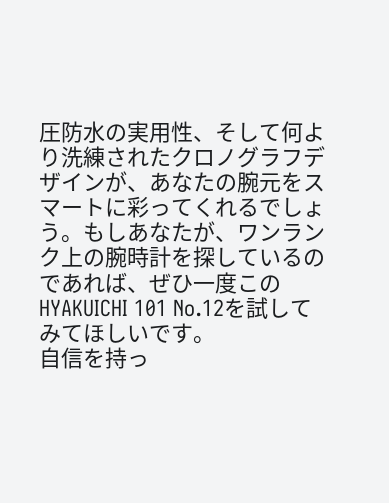圧防水の実用性、そして何より洗練されたクロノグラフデザインが、あなたの腕元をスマートに彩ってくれるでしょう。もしあなたが、ワンランク上の腕時計を探しているのであれば、ぜひ一度このHYAKUICHI 101 No.12を試してみてほしいです。
自信を持っ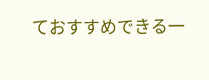ておすすめできる一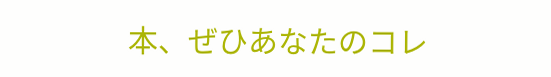本、ぜひあなたのコレ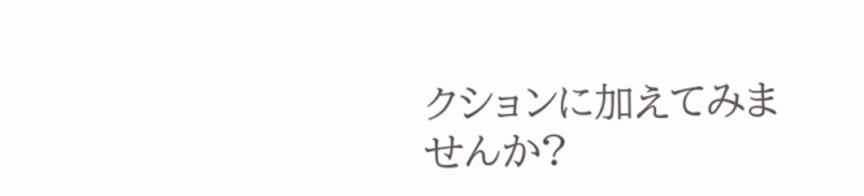クションに加えてみませんか?